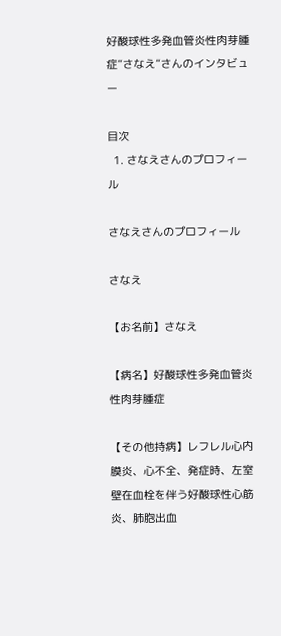好酸球性多発血管炎性肉芽腫症”さなえ”さんのインタビュー

目次
  1. さなえさんのプロフィール

さなえさんのプロフィール

さなえ

【お名前】さなえ

【病名】好酸球性多発血管炎性肉芽腫症

【その他持病】レフレル心内膜炎、心不全、発症時、左室壁在血栓を伴う好酸球性心筋炎、肺胞出血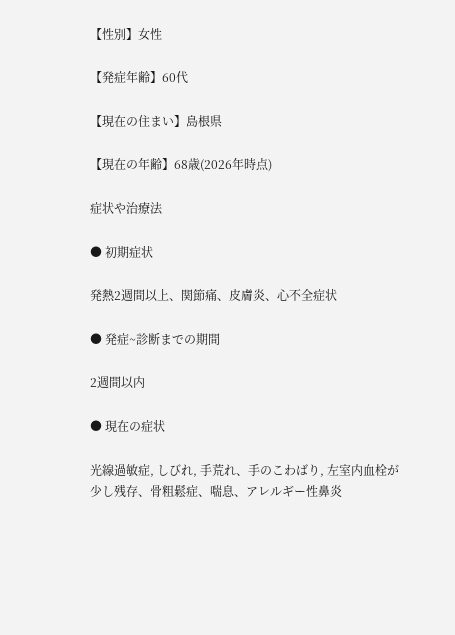【性別】女性

【発症年齢】60代

【現在の住まい】島根県

【現在の年齢】68歳(2026年時点)

症状や治療法

● 初期症状

発熱2週間以上、関節痛、皮膚炎、心不全症状

● 発症~診断までの期間

2週間以内

● 現在の症状

光線過敏症, しびれ, 手荒れ、手のこわばり, 左室内血栓が少し残存、骨粗鬆症、喘息、アレルギー性鼻炎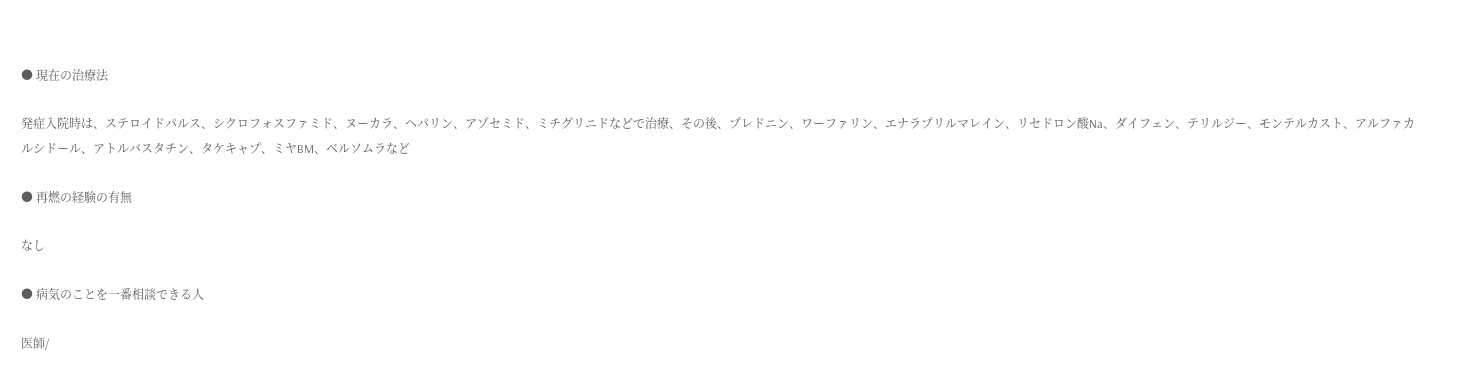● 現在の治療法

発症入院時は、ステロイドパルス、シクロフォスファミド、ヌーカラ、ヘパリン、アゾセミド、ミチグリニドなどで治療、その後、プレドニン、ワーファリン、エナラプリルマレイン、リセドロン酸Na、ダイフェン、テリルジー、モンテルカスト、アルファカルシドール、アトルバスタチン、タケキャプ、ミヤBM、ベルソムラなど

● 再燃の経験の有無

なし

● 病気のことを一番相談できる人

医師/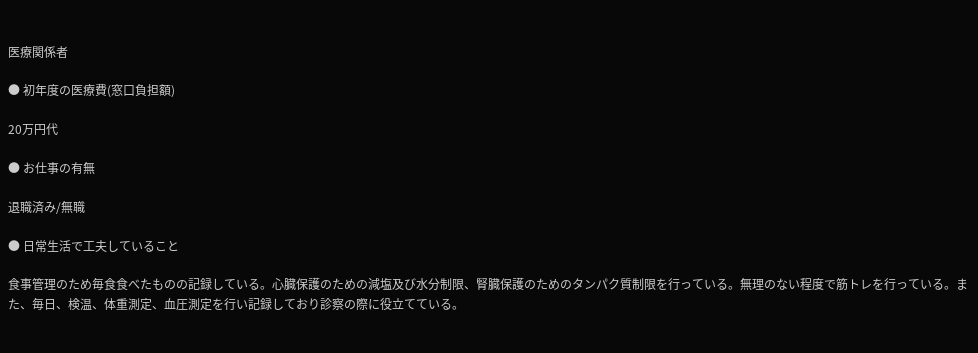医療関係者

● 初年度の医療費(窓口負担額)

20万円代

● お仕事の有無

退職済み/無職

● 日常生活で工夫していること

食事管理のため毎食食べたものの記録している。心臓保護のための減塩及び水分制限、腎臓保護のためのタンパク質制限を行っている。無理のない程度で筋トレを行っている。また、毎日、検温、体重測定、血圧測定を行い記録しており診察の際に役立てている。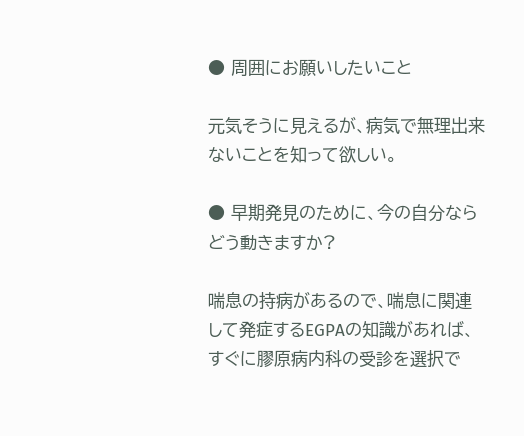● 周囲にお願いしたいこと

元気そうに見えるが、病気で無理出来ないことを知って欲しい。

● 早期発見のために、今の自分ならどう動きますか?

喘息の持病があるので、喘息に関連して発症するEGPAの知識があれば、すぐに膠原病内科の受診を選択で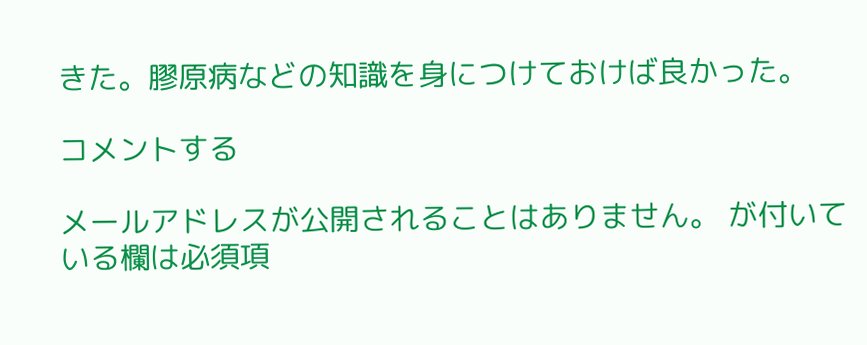きた。膠原病などの知識を身につけておけば良かった。

コメントする

メールアドレスが公開されることはありません。 が付いている欄は必須項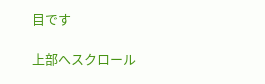目です

上部へスクロール